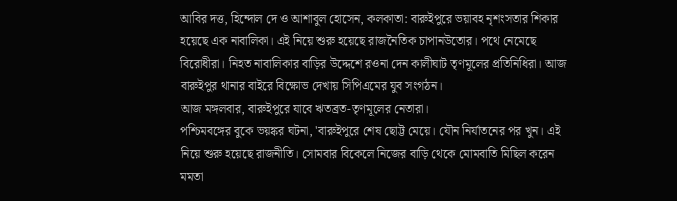আবির দত্ত, হিন্দোল দে ও আশাবুল হোসেন, কলকাতা: বারুইপুরে ভয়াবহ নৃশংসতার শিকার হয়েছে এক নাবালিকা। এই নিয়ে শুরু হয়েছে রাজনৈতিক চাপানউতোর। পথে নেমেছে বিরোধীরা। নিহত নাবালিকার বাড়ির উদ্দেশে রওনা দেন কালীঘাট তৃণমূলের প্রতিনিধিরা। আজ বারুইপুর থানার বাইরে বিক্ষোভ দেখায় সিপিএমের যুব সংগঠন।
আজ মঙ্গলবার, বারুইপুরে যাবে ঋতব্রত-তৃণমূলের নেতারা।
পশ্চিমবঙ্গের বুকে ভয়ঙ্কর ঘটনা, 'বারুইপুরে শেষ ছোট্ট মেয়ে। যৌন নির্যাতনের পর খুন। এই নিয়ে শুরু হয়েছে রাজনীতি। সোমবার বিকেলে নিজের বাড়ি থেকে মোমবাতি মিছিল করেন মমতা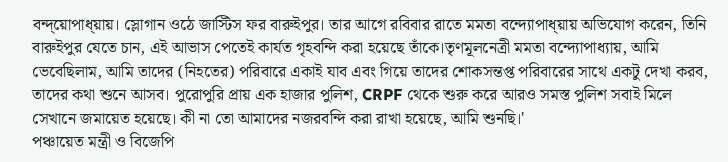বন্দ্য়োপাধ্য়ায়। স্লোগান ওঠে জাস্টিস ফর বারুইপুর। তার আগে রবিবার রাতে মমতা বন্দ্যোপাধ্য়ায় অভিযোগ করেন, তিনি বারুইপুর যেতে চান, এই আভাস পেতেই কার্যত গৃহবন্দি করা হয়েছে তাঁকে।তৃণমূলনেত্রী মমতা বন্দ্যোপাধ্যায়, আমি ভেবেছিলাম, আমি তাদের (নিহতের) পরিবারে একাই যাব এবং গিয়ে তাদের শোকসন্তপ্ত পরিবারের সাথে একটু দেখা করব, তাদের কথা শুনে আসব। পুরোপুরি প্রায় এক হাজার পুলিশ, CRPF থেকে শুরু করে আরও সমস্ত পুলিশ সবাই মিলে সেখানে জমায়েত হয়েছে। কী না তো আমাদের নজরবন্দি করা রাখা হয়েছে, আমি শুনছি।'
পঞ্চায়েত মন্ত্রী ও বিজেপি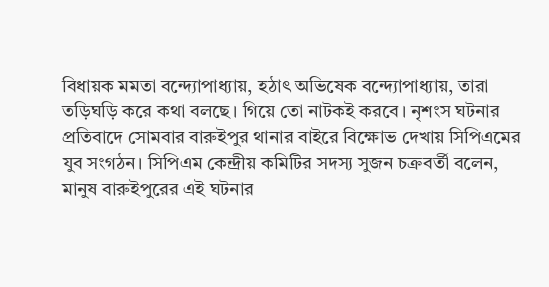বিধায়ক মমতা বন্দ্যোপাধ্যায়, হঠাৎ অভিষেক বন্দ্যোপাধ্যায়, তারা তড়িঘড়ি করে কথা বলছে। গিয়ে তো নাটকই করবে। নৃশংস ঘটনার প্রতিবাদে সোমবার বারুইপুর থানার বাইরে বিক্ষোভ দেখায় সিপিএমের যুব সংগঠন। সিপিএম কেন্দ্রীয় কমিটির সদস্য সুজন চক্রবর্তী বলেন, মানুষ বারুইপুরের এই ঘটনার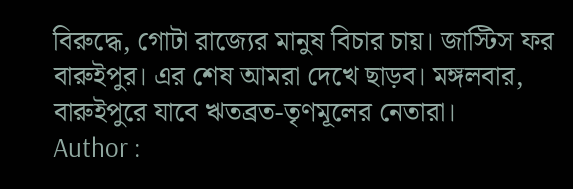বিরুদ্ধে, গোটা রাজ্যের মানুষ বিচার চায়। জাস্টিস ফর বারুইপুর। এর শেষ আমরা দেখে ছাড়ব। মঙ্গলবার, বারুইপুরে যাবে ঋতব্রত-তৃণমূলের নেতারা।
Author :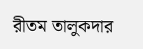রীতম তালুকদার